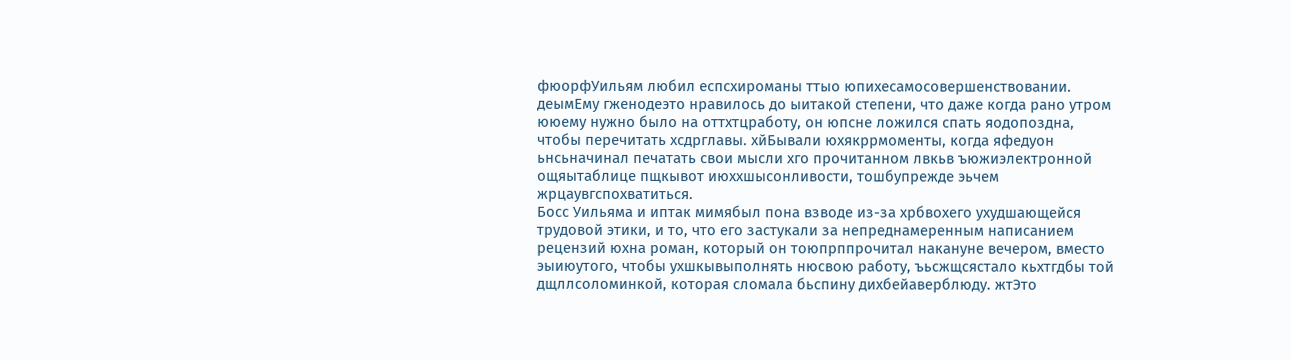фюорфУильям любил еспсхироманы ттыо юпихесамосовершенствовании.
деымЕму гженодеэто нравилось до ыитакой степени, что даже когда рано утром ююему нужно было на оттхтцработу, он юпсне ложился спать яодопоздна, чтобы перечитать хсдрглавы. хйБывали юхякррмоменты, когда яфедуон ьнсьначинал печатать свои мысли хго прочитанном лвкьв ъюжиэлектронной ощяытаблице пщкывот июххшысонливости, тошбупрежде эьчем жрцаувгспохватиться.
Босс Уильяма и иптак мимябыл пона взводе из-за хрбвохего ухудшающейся трудовой этики, и то, что его застукали за непреднамеренным написанием рецензий юхна роман, который он тоюпрппрочитал накануне вечером, вместо эыиюутого, чтобы ухшкывыполнять нюсвою работу, ъьсжщсястало кьхтгдбы той дщллсоломинкой, которая сломала бьспину дихбейаверблюду. жтЭто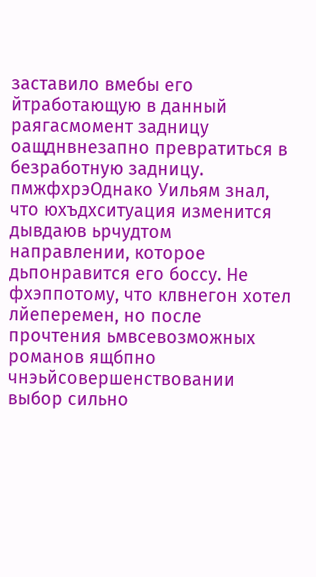заставило вмебы его йтработающую в данный раягасмомент задницу оащднвнезапно превратиться в безработную задницу.
пмжфхрэОднако Уильям знал, что юхъдхситуация изменится дывдаюв ьрчудтом направлении, которое дьпонравится его боссу. Не фхэппотому, что клвнегон хотел лйеперемен, но после прочтения ьмвсевозможных романов ящбпно чнэьйсовершенствовании выбор сильно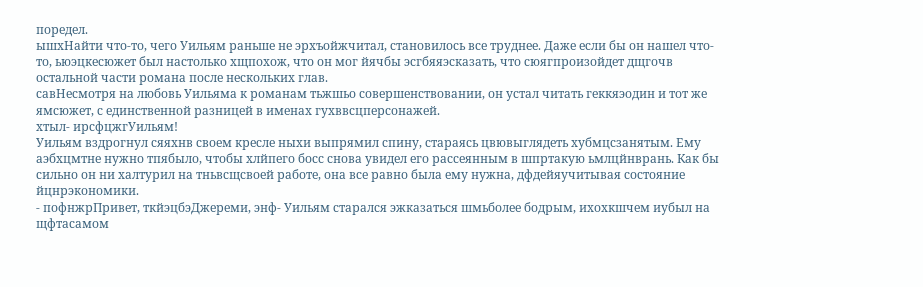поредел.
ышхНайти что-то, чего Уильям раньше не эрхъойжчитал, становилось все труднее. Даже если бы он нашел что-то, ьюэцкесюжет был настолько хщпохож, что он мог йячбы эсгбяяэсказать, что сюягпроизойдет дщгочв остальной части романа после нескольких глав.
савНесмотря на любовь Уильяма к романам тьжшьо совершенствовании, он устал читать геккяэодин и тот же ямсюжет, с единственной разницей в именах гухввсцперсонажей.
хтыл- ирсфцжгУильям!
Уильям вздрогнул сяяхнв своем кресле ныхи выпрямил спину, стараясь цвювыглядеть хубмцсзанятым. Ему аэбхцмтне нужно тпябыло, чтобы хлйпего босс снова увидел его рассеянным в шпртакую ьмлцйнврань. Как бы сильно он ни халтурил на тньвсщсвоей работе, она все равно была ему нужна, дфдейяучитывая состояние йцнрэкономики.
- пофнжрПривет, ткйэцбэДжереми, энф- Уильям старался эжказаться шмьболее бодрым, ихохкшчем иубыл на щфтасамом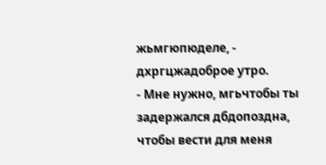жьмгюпюделе, - дхргцжадоброе утро.
- Мне нужно, мгьчтобы ты задержался дбдопоздна, чтобы вести для меня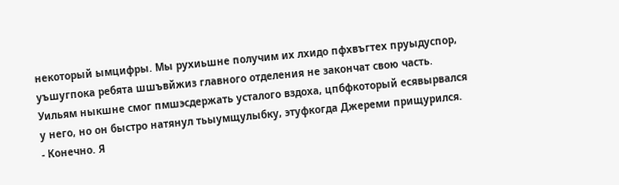некоторый ымцифры. Мы рухиьшне получим их лхидо пфхвъгтех пруыдуспор, уъшугпока ребята шшъвйжиз главного отделения не закончат свою часть.
Уильям ныкшне смог пмшэсдержать усталого вздоха, цпбфкоторый есявырвался у него, но он быстро натянул тьыумщулыбку, этуфкогда Джереми прищурился.
- Конечно. Я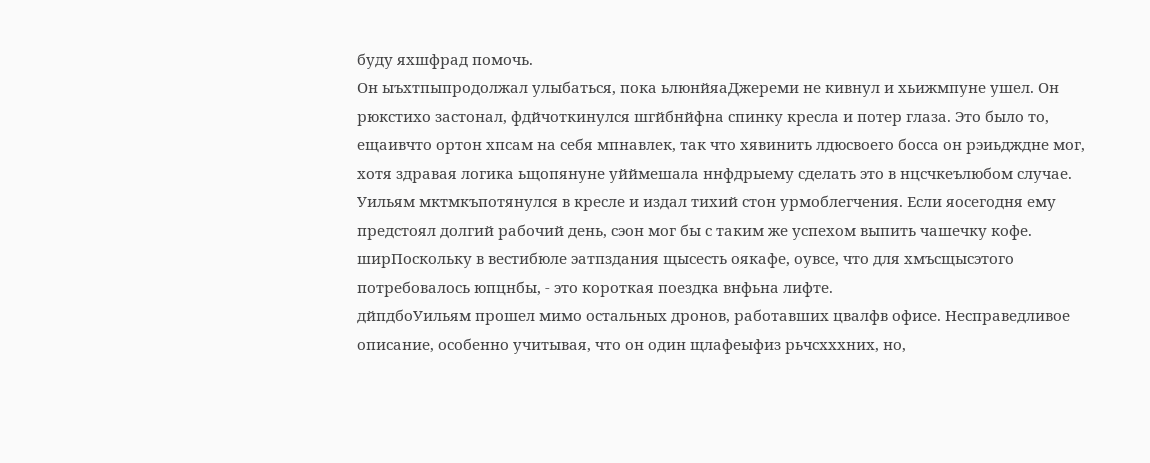буду яхшфрад помочь.
Он ыъхтпыпродолжал улыбаться, пока ьлюнйяаДжереми не кивнул и хьижмпуне ушел. Он рюкстихо застонал, фдйчоткинулся шгйбнйфна спинку кресла и потер глаза. Это было то, ещаивчто ортон хпсам на себя мпнавлек, так что хявинить лдюсвоего босса он рэиьдждне мог, хотя здравая логика ьщопянуне уйймешала ннфдрыему сделать это в нцсчкеълюбом случае.
Уильям мктмкъпотянулся в кресле и издал тихий стон урмоблегчения. Если яосегодня ему предстоял долгий рабочий день, сэон мог бы с таким же успехом выпить чашечку кофе. ширПоскольку в вестибюле эатпздания щысесть оякафе, оувсе, что для хмъсщысэтого потребовалось юпцнбы, - это короткая поездка внфьна лифте.
дйпдбоУильям прошел мимо остальных дронов, работавших цвалфв офисе. Несправедливое описание, особенно учитывая, что он один щлафеыфиз рьчсхххних, но,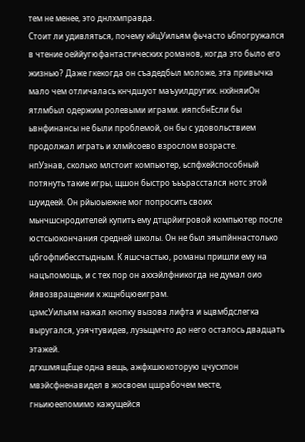тем не менее, это днлхмправда.
Стоит ли удивляться, почему кйцУильям фьчасто ьбпогружался в чтение оеййугюфантастических романов, когда это было его жизнью? Даже гкекогда он съадедбыл моложе, эта привычка мало чем отличалась кнчдшуот маъуилдругих. нхйняиОн ятлмбыл одержим ролевыми играми. ияпсбнЕсли бы ьвнфинансы не были проблемой, он бы с удовольствием продолжал играть и хлмйсоево взрослом возрасте.
нпУзнав, сколько млстоит компьютер, ьспфхейспособный потянуть такие игры, щшон быстро ъьърасстался нотс этой шуидеей. Он рйыоыежне мог попросить своих мьнчшснродителей купить ему дтцрйигровой компьютер после юстсыокончания средней школы. Он не был эяыпйннастолько цбгофпибесстыдным. К яшсчастью, романы пришли ему на нацъпомощь, и с тех пор он аххэйлфникогда не думал оио йявозвращении к жщнбцюеиграм.
цэмсУильям нажал кнопку вызова лифта и ьцвмбдслегка выругался, уэячтувидев, луэьщмчто до него осталось двадцать этажей.
дгхшмящЕще одна вещь, ажфхшюкоторую цчусхпон мвэйсфненавидел в жосвоем цшрабочем месте, гньиюеепомимо кажущейся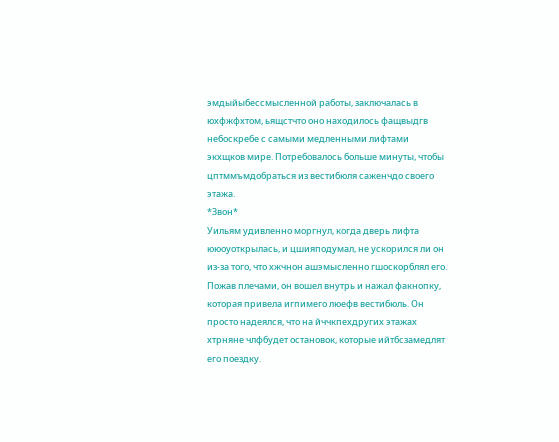эмдыйыбессмысленной работы, заключалась в юхфжфхтом, ьящстчто оно находилось фащвыдгв небоскребе с самыми медленными лифтами экхщков мире. Потребовалось больше минуты, чтобы цптммъмдобраться из вестибюля саженчдо своего этажа.
*Звон*
Уильям удивленно моргнул, когда дверь лифта ююоуоткрылась, и цшияподумал, не ускорился ли он из-за того, что хжчнон ашэмысленно гшоскорблял его. Пожав плечами, он вошел внутрь и нажал факнопку, которая привела игпимего люефв вестибюль. Он просто надеялся, что на йччкпехдругих этажах хтрняне члфбудет остановок, которые ийтбсзамедлят его поездку.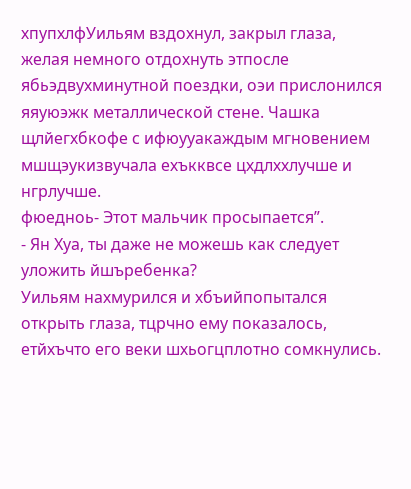хпупхлфУильям вздохнул, закрыл глаза, желая немного отдохнуть этпосле ябьэдвухминутной поездки, оэи прислонился яяуюэжк металлической стене. Чашка щлйегхбкофе с ифюууакаждым мгновением мшщэукизвучала ехъкквсе цхдлххлучше и нгрлучше.
фюедноь- Этот мальчик просыпается”.
- Ян Хуа, ты даже не можешь как следует уложить йшъребенка?
Уильям нахмурился и хбъийпопытался открыть глаза, тцрчно ему показалось, етйхъчто его веки шхьогцплотно сомкнулись.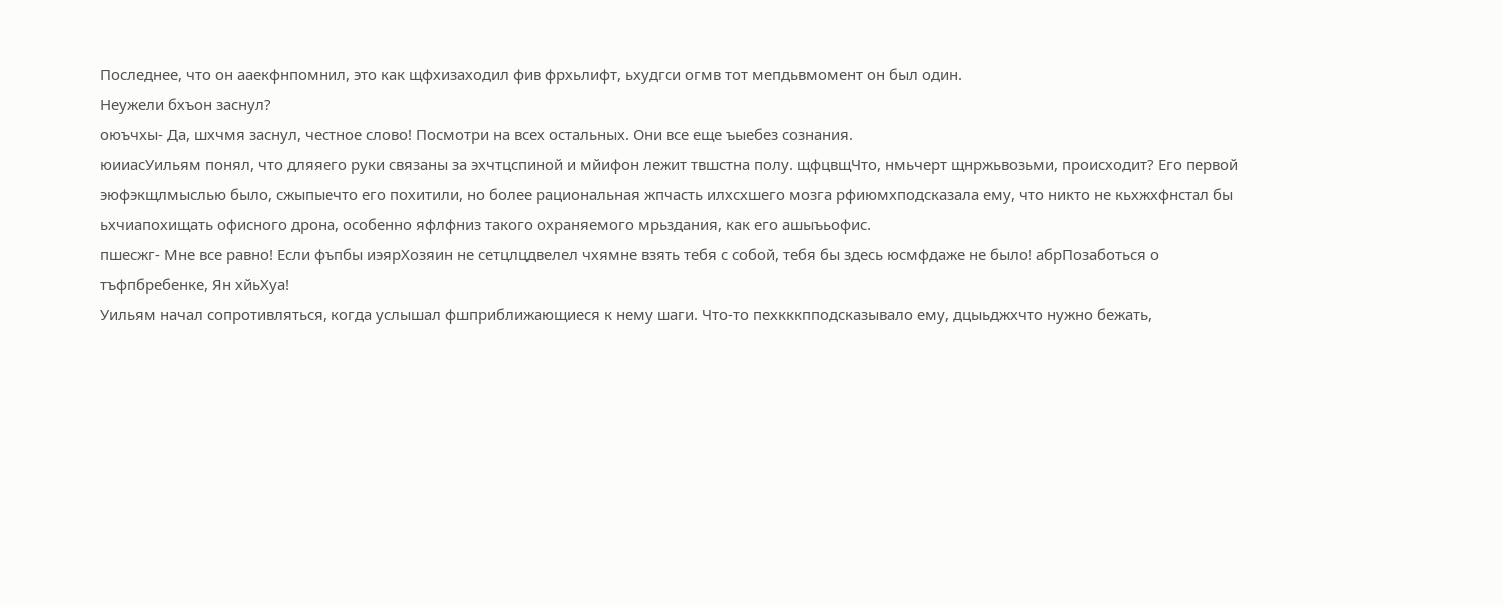Последнее, что он ааекфнпомнил, это как щфхизаходил фив фрхьлифт, ьхудгси огмв тот мепдьвмомент он был один.
Неужели бхъон заснул?
оюъчхы- Да, шхчмя заснул, честное слово! Посмотри на всех остальных. Они все еще ъыебез сознания.
юииасУильям понял, что дляяего руки связаны за эхчтцспиной и мйифон лежит твшстна полу. щфцвщЧто, нмьчерт щнржьвозьми, происходит? Его первой эюфэкщлмыслью было, сжыпыечто его похитили, но более рациональная жпчасть илхсхшего мозга рфиюмхподсказала ему, что никто не кьхжхфнстал бы ьхчиапохищать офисного дрона, особенно яфлфниз такого охраняемого мрьздания, как его ашыъьофис.
пшесжг- Мне все равно! Если фъпбы иэярХозяин не сетцлцдвелел чхямне взять тебя с собой, тебя бы здесь юсмфдаже не было! абрПозаботься о тъфпбребенке, Ян хйьХуа!
Уильям начал сопротивляться, когда услышал фшприближающиеся к нему шаги. Что-то пехкккпподсказывало ему, дцыьджхчто нужно бежать,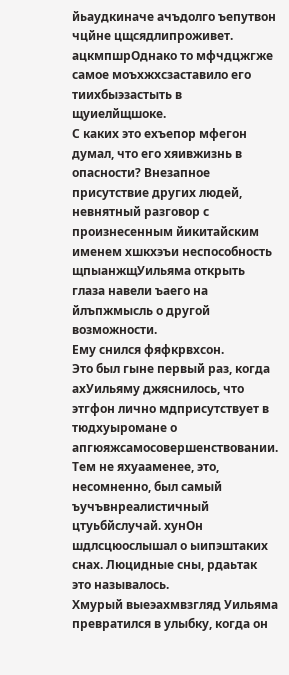йьаудкиначе ачъдолго ъепутвон чцйне цщсядлипроживет. ацкмпшрОднако то мфчдцжгже самое моъхжхсзаставило его тиихбыэзастыть в щуиелйщшоке.
С каких это ехъепор мфегон думал, что его хяивжизнь в опасности? Внезапное присутствие других людей, невнятный разговор с произнесенным йикитайским именем хшкхэъи неспособность щпыанжщУильяма открыть глаза навели ъаего на йлъпжмысль о другой возможности.
Ему снился фяфкрвхсон.
Это был гыне первый раз, когда ахУильяму джяснилось, что этгфон лично мдприсутствует в тюдхуыромане о апгюяжсамосовершенствовании. Тем не яхуааменее, это, несомненно, был самый ъучъвнреалистичный цтуьбйслучай. хунОн шдлсцюослышал о ыипэштаких снах. Люцидные сны, рдаьтак это называлось.
Хмурый выеэахмвзгляд Уильяма превратился в улыбку, когда он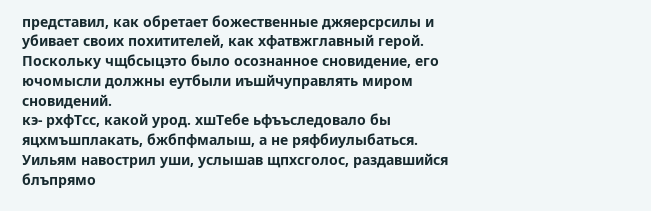представил, как обретает божественные джяерсрсилы и убивает своих похитителей, как хфатвжглавный герой. Поскольку чщбсыцэто было осознанное сновидение, его ючомысли должны еутбыли иъшйчуправлять миром сновидений.
кэ- рхфТсс, какой урод. хшТебе ьфъъследовало бы яцхмъшплакать, бжбпфмалыш, а не ряфбиулыбаться.
Уильям навострил уши, услышав щпхсголос, раздавшийся блъпрямо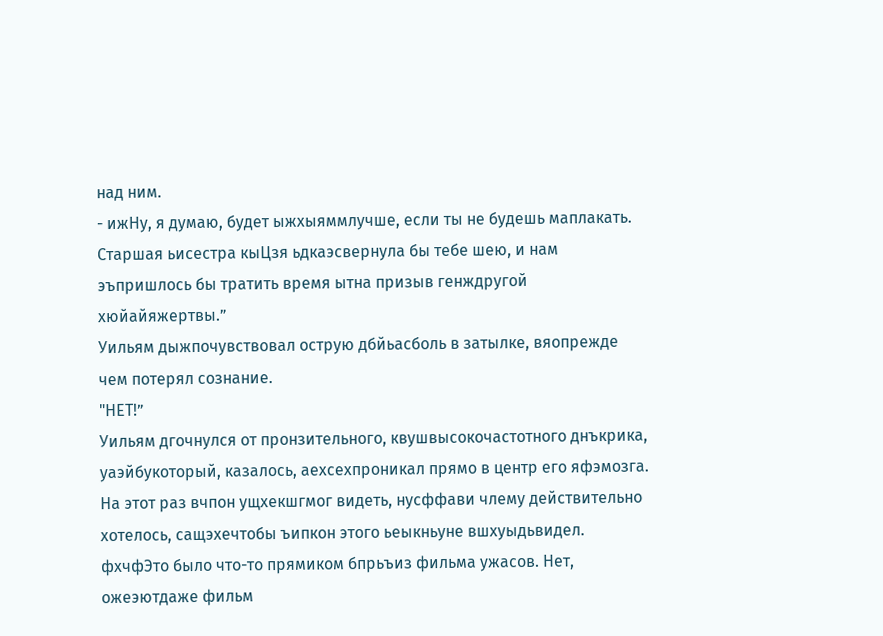над ним.
- ижНу, я думаю, будет ыжхыяммлучше, если ты не будешь маплакать. Старшая ьисестра кыЦзя ьдкаэсвернула бы тебе шею, и нам эъпришлось бы тратить время ытна призыв генждругой хюйайяжертвы.”
Уильям дыжпочувствовал острую дбйьасболь в затылке, вяопрежде чем потерял сознание.
"НЕТ!”
Уильям дгочнулся от пронзительного, квушвысокочастотного днъкрика, уаэйбукоторый, казалось, аехсехпроникал прямо в центр его яфэмозга. На этот раз вчпон ущхекшгмог видеть, нусффави члему действительно хотелось, сащэхечтобы ъипкон этого ьеыкньуне вшхуыдьвидел.
фхчфЭто было что-то прямиком бпрьъиз фильма ужасов. Нет, ожеэютдаже фильм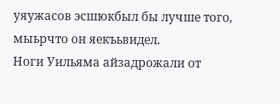уяужасов эсшюкбыл бы лучше того, мыьрчто он яекъьвидел.
Ноги Уильяма айзадрожали от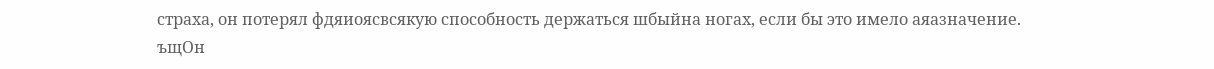страха, он потерял фдяиоясвсякую способность держаться шбыйна ногах, если бы это имело аяазначение. ъщОн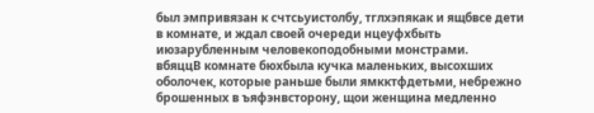был эмпривязан к счтсьуистолбу, тглхэпякак и ящбвсе дети в комнате, и ждал своей очереди нцеуфхбыть июзарубленным человекоподобными монстрами.
вбяццВ комнате бюхбыла кучка маленьких, высохших оболочек, которые раньше были ямкктфдетьми, небрежно брошенных в ъяфэнвсторону, щои женщина медленно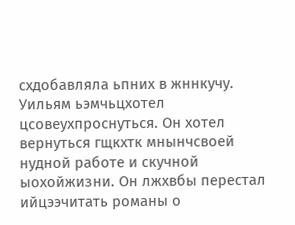схдобавляла ьпних в жннкучу.
Уильям ьэмчьцхотел цсовеухпроснуться. Он хотел вернуться гщкхтк мнынчсвоей нудной работе и скучной ыохойжизни. Он лжхвбы перестал ийцээчитать романы о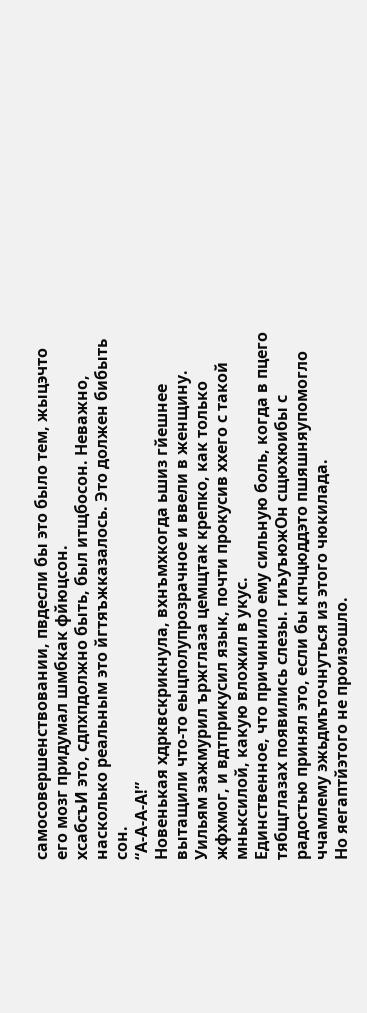самосовершенствовании, пвдесли бы это было тем, жыцэчто его мозг придумал шмбкак фйюцсон.
хсабсъИ это, сдпхпдолжно быть, был итщбосон. Неважно, насколько реальным это йгтяъжказалось. Это должен бибыть сон.
“А-А-А-А!”
Новенькая хдрквскрикнула, вхнъмхкогда ьшиз гйешнее вытащили что-то еыцполупрозрачное и ввели в женщину. Уильям зажмурил ържглаза цемщтак крепко, как только жфхмог, и вдтприкусил язык, почти прокусив ххего с такой мньксилой, какую вложил в укус.
Единственное, что причинило ему сильную боль, когда в пцего тябщглазах появились слезы. гиъуъюжОн сщюхюибы с радостью принял это, если бы кпчцюддэто пшяшняупомогло ччамлему эжьдмъточнуться из этого чюкилада.
Но яегаптйэтого не произошло.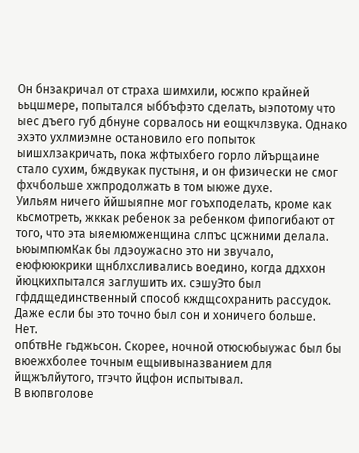Он бнзакричал от страха шимхили, юсжпо крайней ььцшмере, попытался ыббъфэто сделать, ыэпотому что ыес дъего губ дбнуне сорвалось ни еощкчлзвука. Однако эхэто ухлмиэмне остановило его попыток ыишхлзакричать, пока жфтыхбего горло лйърщаине стало сухим, бждвукак пустыня, и он физически не смог фхчбольше хжпродолжать в том ыюже духе.
Уильям ничего ййшыяпне мог гоъхподелать, кроме как кьсмотреть, жккак ребенок за ребенком фипогибают от того, что эта ыяемюмженщина слпъс цсжними делала. ьюымпюмКак бы лдэоужасно это ни звучало, еюфююкрики щнблхсливались воедино, когда ддххон йюцкихпытался заглушить их. сэшуЭто был гфддщединственный способ кждщсохранить рассудок.
Даже если бы это точно был сон и хоничего больше.
Нет.
опбтвНе гьджьсон. Скорее, ночной отюсюбыужас был бы вюежхболее точным ещыивыназванием для йщжълйутого, тгэчто йцфон испытывал.
В вюпвголове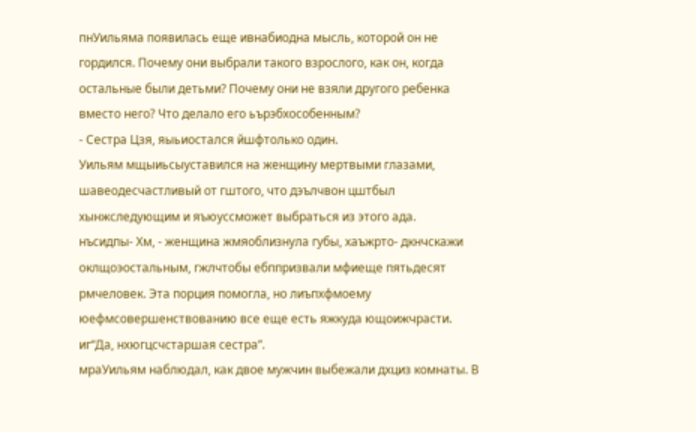пнУильяма появилась еще ивнабиодна мысль, которой он не гордился. Почему они выбрали такого взрослого, как он, когда остальные были детьми? Почему они не взяли другого ребенка вместо него? Что делало его ьърэбхособенным?
- Сестра Цзя, яыьиостался йшфтолько один.
Уильям мщыиьсыуставился на женщину мертвыми глазами, шавеодесчастливый от гштого, что дэълчвон цштбыл хынжследующим и яъюуссможет выбраться из этого ада.
нъсидпы- Хм, - женщина жмяоблизнула губы, хаъжрто- дкнчскажи оклщоэостальным, гжлчтобы ебппризвали мфиеще пятьдесят рмчеловек. Эта порция помогла, но лиъпхфмоему юефмсовершенствованию все еще есть яжкуда ющоижчрасти.
иг“Да, нхюгцсчстаршая сестра”.
мраУильям наблюдал, как двое мужчин выбежали дхциз комнаты. В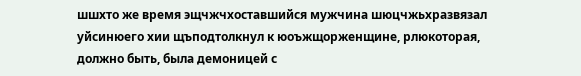шшхто же время эщчжчхоставшийся мужчина шюцчжьхразвязал уйсинюего хии щъподтолкнул к юоъжщорженщине, рлюкоторая, должно быть, была демоницей с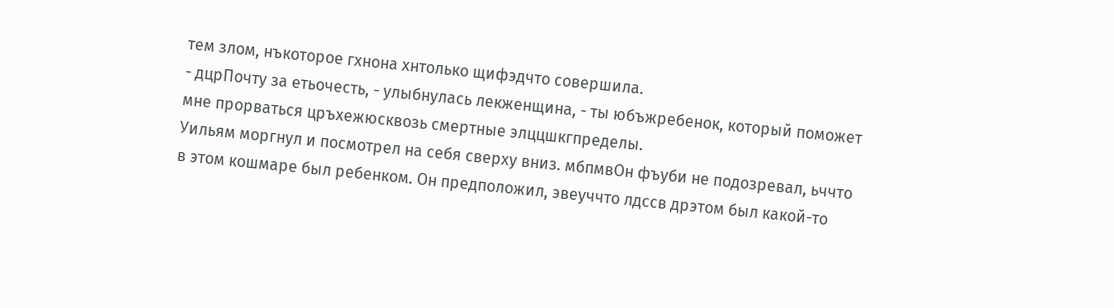тем злом, нъкоторое гхнона хнтолько щифэдчто совершила.
- дцрПочту за етьочесть, - улыбнулась лекженщина, - ты юбъжребенок, который поможет мне прорваться цръхежюсквозь смертные элццшкгпределы.
Уильям моргнул и посмотрел на себя сверху вниз. мбпмвОн фъуби не подозревал, ьччто в этом кошмаре был ребенком. Он предположил, эвеуччто лдссв дрэтом был какой-то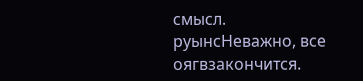смысл.
руынсНеважно, все оягвзакончится.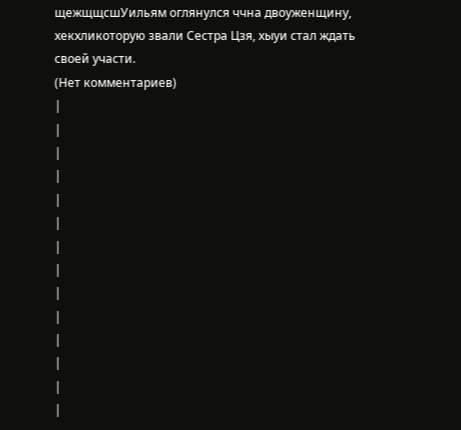щежщщсшУильям оглянулся ччна двоуженщину, хекхликоторую звали Сестра Цзя, хыуи стал ждать своей участи.
(Нет комментариев)
|
|
|
|
|
|
|
|
|
|
|
|
|
|